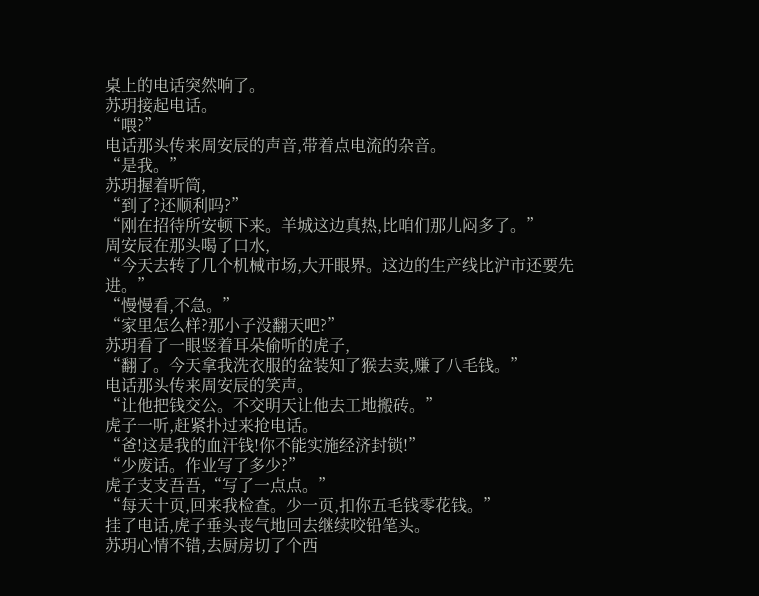桌上的电话突然响了。
苏玥接起电话。
“喂?”
电话那头传来周安辰的声音,带着点电流的杂音。
“是我。”
苏玥握着听筒,
“到了?还顺利吗?”
“刚在招待所安顿下来。羊城这边真热,比咱们那儿闷多了。”
周安辰在那头喝了口水,
“今天去转了几个机械市场,大开眼界。这边的生产线比沪市还要先进。”
“慢慢看,不急。”
“家里怎么样?那小子没翻天吧?”
苏玥看了一眼竖着耳朵偷听的虎子,
“翻了。今天拿我洗衣服的盆装知了猴去卖,赚了八毛钱。”
电话那头传来周安辰的笑声。
“让他把钱交公。不交明天让他去工地搬砖。”
虎子一听,赶紧扑过来抢电话。
“爸!这是我的血汗钱!你不能实施经济封锁!”
“少废话。作业写了多少?”
虎子支支吾吾,“写了一点点。”
“每天十页,回来我检查。少一页,扣你五毛钱零花钱。”
挂了电话,虎子垂头丧气地回去继续咬铅笔头。
苏玥心情不错,去厨房切了个西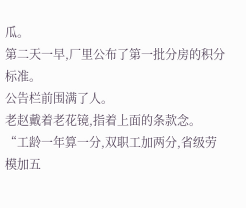瓜。
第二天一早,厂里公布了第一批分房的积分标准。
公告栏前围满了人。
老赵戴着老花镜,指着上面的条款念。
“工龄一年算一分,双职工加两分,省级劳模加五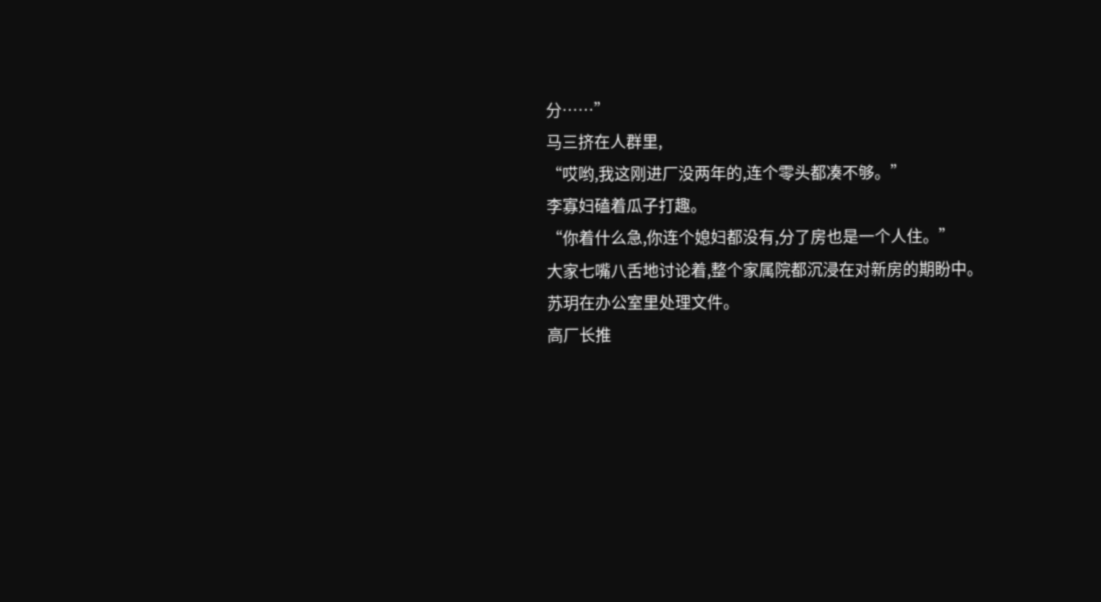分……”
马三挤在人群里,
“哎哟,我这刚进厂没两年的,连个零头都凑不够。”
李寡妇磕着瓜子打趣。
“你着什么急,你连个媳妇都没有,分了房也是一个人住。”
大家七嘴八舌地讨论着,整个家属院都沉浸在对新房的期盼中。
苏玥在办公室里处理文件。
高厂长推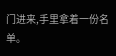门进来,手里拿着一份名单。